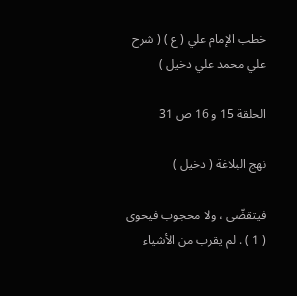خطب الإمام علي ( ع ) ( شرح علي محمد علي دخيل )

الحلقة 15 و 16 ص 31

نهج البلاغة ( دخيل )

فيتقضّى ، ولا محجوب فيحوى ( 1 ) . لم يقرب من الأشياء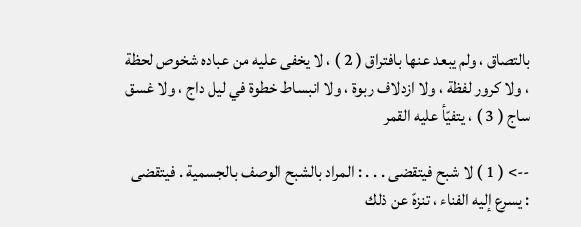بالتصاق ، ولم يبعد عنها بافتراق ( 2 ) ، لا يخفى عليه من عباده شخوص لحظة ، ولا كرور لفظة ، ولا ازدلاف ربوة ، ولا انبساط خطوة في ليل داج ، ولا غسق ساج ( 3 ) ، يتفيّأ عليه القمر

--> ( 1 ) لا شبح فيتقضى . . . : المراد بالشبح الوصف بالجسمية . فيتقضى : يسرع إليه الفناء ، تنزهّ عن ذلك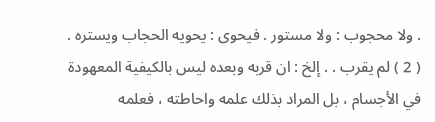. ولا محجوب : ولا مستور . فيحوى : يحويه الحجاب ويستره . ( 2 ) لم يقرب . . إلخ : ان قربه وبعده ليس بالكيفية المعهودة في الأجسام ، بل المراد بذلك علمه واحاطته ، فعلمه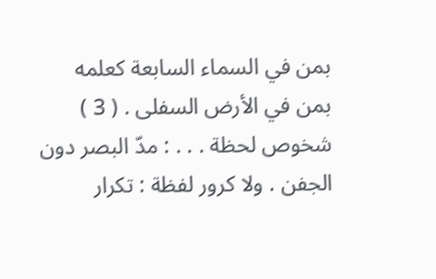بمن في السماء السابعة كعلمه بمن في الأرض السفلى . ( 3 ) شخوص لحظة . . . : مدّ البصر دون الجفن . ولا كرور لفظة : تكرار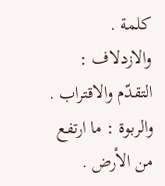كلمة . والازدلاف : التقدّم والاقتراب . والربوة : ما ارتفع من الأرض .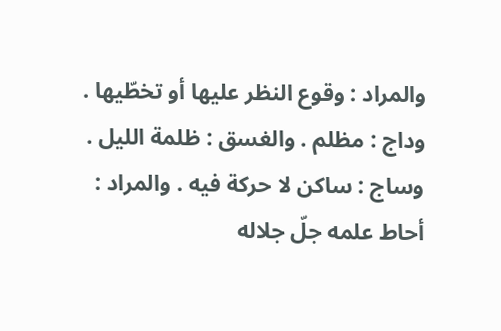والمراد : وقوع النظر عليها أو تخطّيها . وداج : مظلم . والغسق : ظلمة الليل . وساج : ساكن لا حركة فيه . والمراد : أحاط علمه جلّ جلاله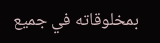بمخلوقاته في جميع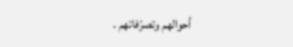أحوالهم وتصرّفاتهم .